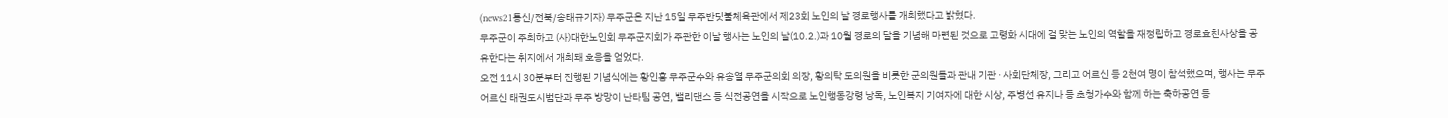(news21통신/전북/송태규기자) 무주군은 지난 15일 무주반딧불체육관에서 제23회 노인의 날 경로행사를 개최했다고 밝혔다.
무주군이 주최하고 (사)대한노인회 무주군지회가 주관한 이날 행사는 노인의 날(10.2.)과 10월 경로의 달을 기념해 마련된 것으로 고령화 시대에 걸 맞는 노인의 역할을 재정립하고 경로효친사상을 공유한다는 취지에서 개최돼 호응을 얻었다.
오전 11시 30분부터 진행된 기념식에는 황인홍 무주군수와 유송열 무주군의회 의장, 황의탁 도의원을 비롯한 군의원들과 관내 기관 · 사회단체장, 그리고 어르신 등 2천여 명이 참석했으며, 행사는 무주 어르신 태권도시범단과 무주 방망이 난타팀 공연, 밸리댄스 등 식전공연을 시작으로 노인행동강령 낭독, 노인복지 기여자에 대한 시상, 주병선 유지나 등 초청가수와 함께 하는 축하공연 등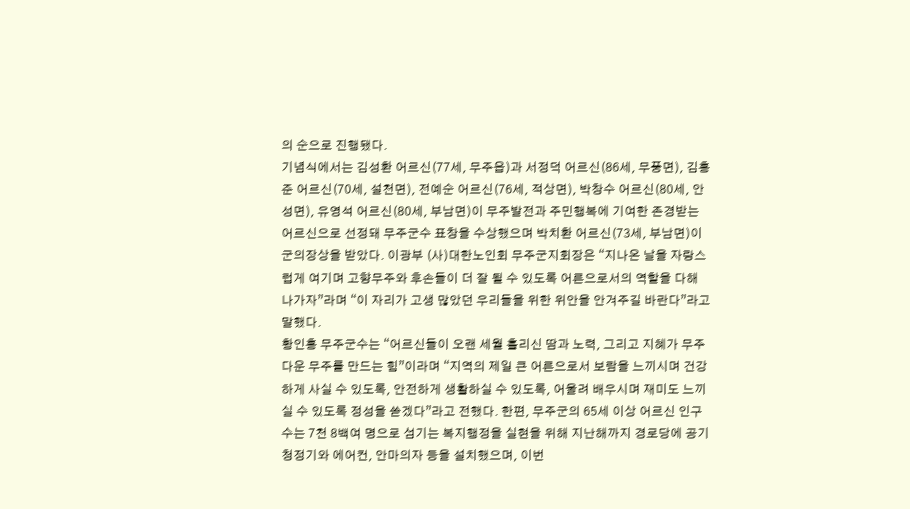의 순으로 진행됐다.
기념식에서는 김성환 어르신(77세, 무주읍)과 서정덕 어르신(86세, 무풍면), 김홍준 어르신(70세, 설천면), 전예순 어르신(76세, 적상면), 박창수 어르신(80세, 안성면), 유영석 어르신(80세, 부남면)이 무주발전과 주민행복에 기여한 존경받는 어르신으로 선정돼 무주군수 표창을 수상했으며 박치환 어르신(73세, 부남면)이 군의장상을 받았다. 이광부 (사)대한노인회 무주군지회장은 “지나온 날을 자랑스럽게 여기며 고향무주와 후손들이 더 잘 될 수 있도록 어른으로서의 역할을 다해 나가자”라며 “이 자리가 고생 많았던 우리들을 위한 위안을 안겨주길 바란다”라고 말했다.
황인홍 무주군수는 “어르신들이 오랜 세월 흘리신 땀과 노력, 그리고 지혜가 무주다운 무주를 만드는 힘”이라며 “지역의 제일 큰 어른으로서 보람을 느끼시며 건강하게 사실 수 있도록, 안전하게 생활하실 수 있도록, 어울려 배우시며 재미도 느끼실 수 있도록 정성을 쏟겠다”라고 전했다. 한편, 무주군의 65세 이상 어르신 인구수는 7천 8백여 명으로 섬기는 복지행정을 실현을 위해 지난해까지 경로당에 공기청정기와 에어컨, 안마의자 등을 설치했으며, 이번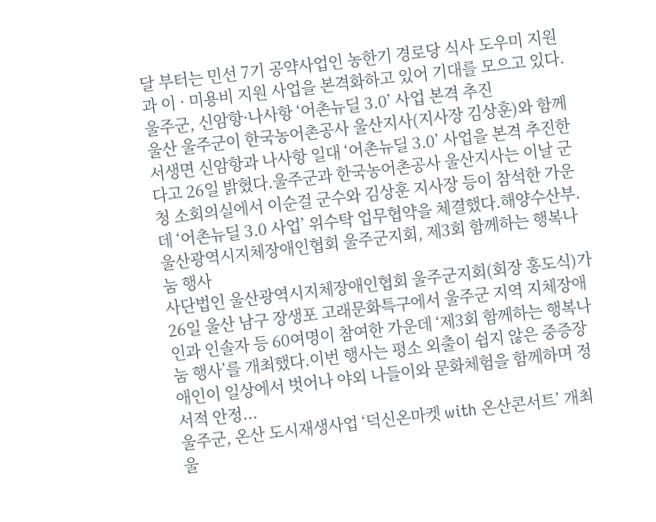달 부터는 민선 7기 공약사업인 농한기 경로당 식사 도우미 지원과 이 · 미용비 지원 사업을 본격화하고 있어 기대를 모으고 있다.
울주군, 신암항·나사항 ‘어촌뉴딜 3.0’ 사업 본격 추진
울산 울주군이 한국농어촌공사 울산지사(지사장 김상훈)와 함께 서생면 신암항과 나사항 일대 ‘어촌뉴딜 3.0’ 사업을 본격 추진한다고 26일 밝혔다.울주군과 한국농어촌공사 울산지사는 이날 군청 소회의실에서 이순걸 군수와 김상훈 지사장 등이 참석한 가운데 ‘어촌뉴딜 3.0 사업’ 위수탁 업무협약을 체결했다.해양수산부.
울산광역시지체장애인협회 울주군지회, 제3회 함께하는 행복나눔 행사
사단법인 울산광역시지체장애인협회 울주군지회(회장 홍도식)가 26일 울산 남구 장생포 고래문화특구에서 울주군 지역 지체장애인과 인솔자 등 60여명이 참여한 가운데 ‘제3회 함께하는 행복나눔 행사’를 개최했다.이번 행사는 평소 외출이 쉽지 않은 중증장애인이 일상에서 벗어나 야외 나들이와 문화체험을 함께하며 정서적 안정...
울주군, 온산 도시재생사업 ‘덕신온마켓 with 온산콘서트’ 개최
울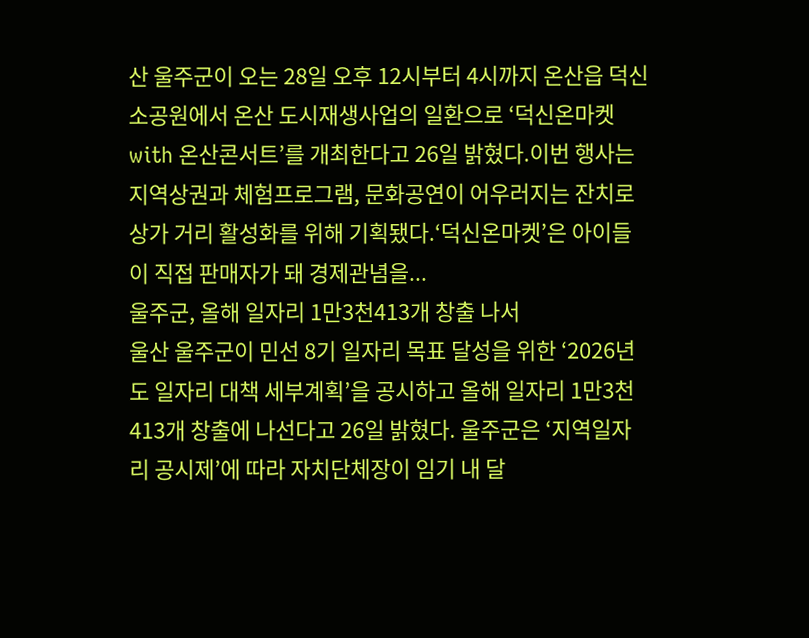산 울주군이 오는 28일 오후 12시부터 4시까지 온산읍 덕신소공원에서 온산 도시재생사업의 일환으로 ‘덕신온마켓 with 온산콘서트’를 개최한다고 26일 밝혔다.이번 행사는 지역상권과 체험프로그램, 문화공연이 어우러지는 잔치로 상가 거리 활성화를 위해 기획됐다.‘덕신온마켓’은 아이들이 직접 판매자가 돼 경제관념을...
울주군, 올해 일자리 1만3천413개 창출 나서
울산 울주군이 민선 8기 일자리 목표 달성을 위한 ‘2026년도 일자리 대책 세부계획’을 공시하고 올해 일자리 1만3천413개 창출에 나선다고 26일 밝혔다. 울주군은 ‘지역일자리 공시제’에 따라 자치단체장이 임기 내 달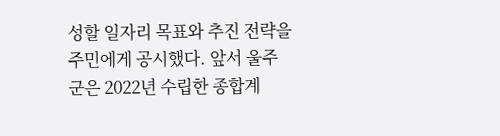성할 일자리 목표와 추진 전략을 주민에게 공시했다. 앞서 울주군은 2022년 수립한 종합계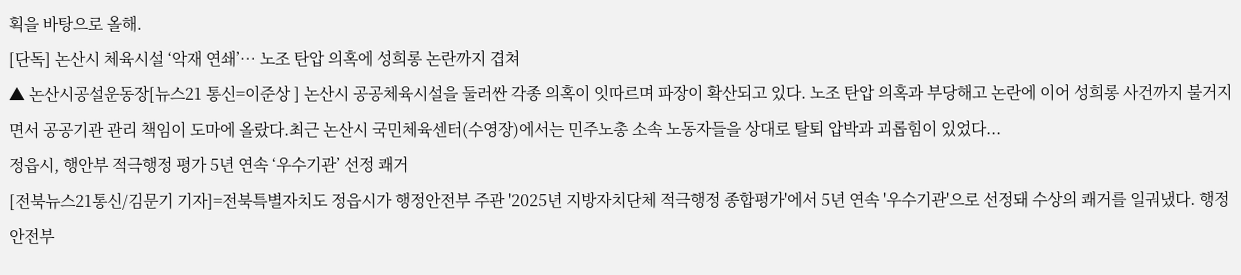획을 바탕으로 올해.
[단독] 논산시 체육시설 ‘악재 연쇄’… 노조 탄압 의혹에 성희롱 논란까지 겹쳐
▲ 논산시공설운동장[뉴스21 통신=이준상 ] 논산시 공공체육시설을 둘러싼 각종 의혹이 잇따르며 파장이 확산되고 있다. 노조 탄압 의혹과 부당해고 논란에 이어 성희롱 사건까지 불거지면서 공공기관 관리 책임이 도마에 올랐다.최근 논산시 국민체육센터(수영장)에서는 민주노총 소속 노동자들을 상대로 탈퇴 압박과 괴롭힘이 있었다...
정읍시, 행안부 적극행정 평가 5년 연속 ‘우수기관’ 선정 쾌거
[전북뉴스21통신/김문기 기자]=전북특별자치도 정읍시가 행정안전부 주관 '2025년 지방자치단체 적극행정 종합평가'에서 5년 연속 '우수기관'으로 선정돼 수상의 쾌거를 일궈냈다. 행정안전부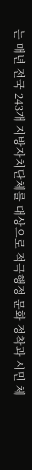는 매년 전국 243개 지방자치단체를 대상으로 적극행정 문화 정착과 시민 체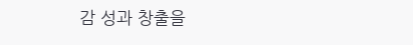감 성과 창출을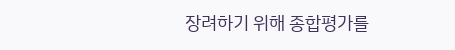장려하기 위해 종합평가를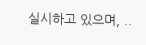실시하고 있으며, ..